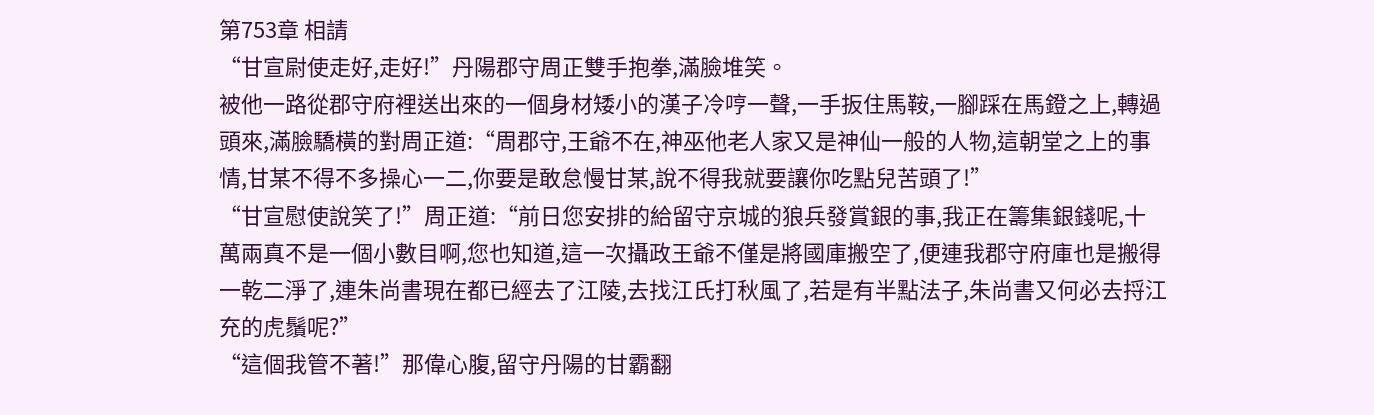第753章 相請
“甘宣尉使走好,走好!”丹陽郡守周正雙手抱拳,滿臉堆笑。
被他一路從郡守府裡送出來的一個身材矮小的漢子冷哼一聲,一手扳住馬鞍,一腳踩在馬鐙之上,轉過頭來,滿臉驕橫的對周正道:“周郡守,王爺不在,神巫他老人家又是神仙一般的人物,這朝堂之上的事情,甘某不得不多操心一二,你要是敢怠慢甘某,說不得我就要讓你吃點兒苦頭了!”
“甘宣慰使說笑了!”周正道:“前日您安排的給留守京城的狼兵發賞銀的事,我正在籌集銀錢呢,十萬兩真不是一個小數目啊,您也知道,這一次攝政王爺不僅是將國庫搬空了,便連我郡守府庫也是搬得一乾二淨了,連朱尚書現在都已經去了江陵,去找江氏打秋風了,若是有半點法子,朱尚書又何必去捋江充的虎鬚呢?”
“這個我管不著!”那偉心腹,留守丹陽的甘霸翻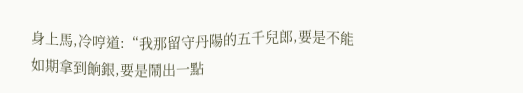身上馬,冷哼道:“我那留守丹陽的五千兒郎,要是不能如期拿到餉銀,要是鬧出一點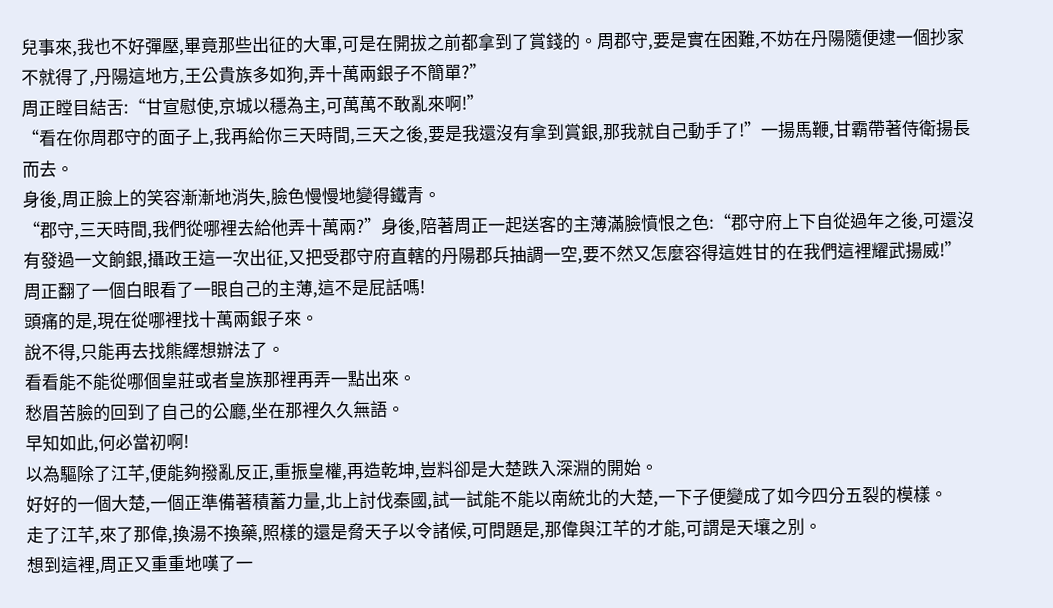兒事來,我也不好彈壓,畢竟那些出征的大軍,可是在開拔之前都拿到了賞錢的。周郡守,要是實在困難,不妨在丹陽隨便逮一個抄家不就得了,丹陽這地方,王公貴族多如狗,弄十萬兩銀子不簡單?”
周正瞠目結舌:“甘宣慰使,京城以穩為主,可萬萬不敢亂來啊!”
“看在你周郡守的面子上,我再給你三天時間,三天之後,要是我還沒有拿到賞銀,那我就自己動手了!”一揚馬鞭,甘霸帶著侍衛揚長而去。
身後,周正臉上的笑容漸漸地消失,臉色慢慢地變得鐵青。
“郡守,三天時間,我們從哪裡去給他弄十萬兩?”身後,陪著周正一起送客的主薄滿臉憤恨之色:“郡守府上下自從過年之後,可還沒有發過一文餉銀,攝政王這一次出征,又把受郡守府直轄的丹陽郡兵抽調一空,要不然又怎麼容得這姓甘的在我們這裡耀武揚威!”
周正翻了一個白眼看了一眼自己的主薄,這不是屁話嗎!
頭痛的是,現在從哪裡找十萬兩銀子來。
說不得,只能再去找熊繹想辦法了。
看看能不能從哪個皇莊或者皇族那裡再弄一點出來。
愁眉苦臉的回到了自己的公廳,坐在那裡久久無語。
早知如此,何必當初啊!
以為驅除了江芊,便能夠撥亂反正,重振皇權,再造乾坤,豈料卻是大楚跌入深淵的開始。
好好的一個大楚,一個正準備著積蓄力量,北上討伐秦國,試一試能不能以南統北的大楚,一下子便變成了如今四分五裂的模樣。
走了江芊,來了那偉,換湯不換藥,照樣的還是脅天子以令諸候,可問題是,那偉與江芊的才能,可謂是天壤之別。
想到這裡,周正又重重地嘆了一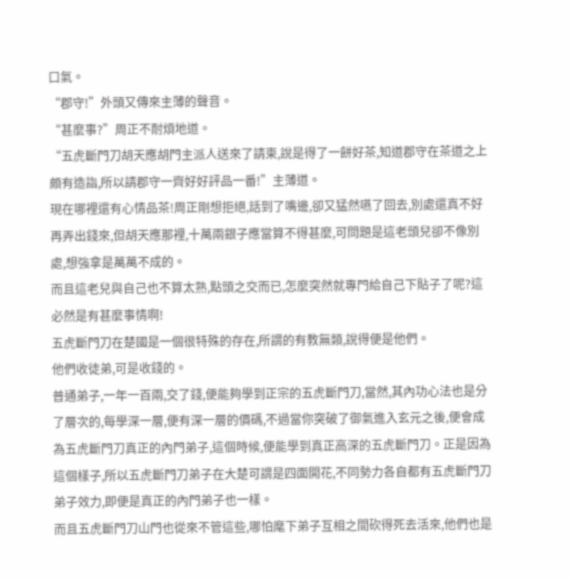口氣。
“郡守!”外頭又傳來主薄的聲音。
“甚麼事?”周正不耐煩地道。
“五虎斷門刀胡天應胡門主派人送來了請柬,說是得了一餅好茶,知道郡守在茶道之上頗有造詣,所以請郡守一齊好好評品一番!”主薄道。
現在哪裡還有心情品茶!周正剛想拒絕,話到了嘴邊,卻又猛然嚥了回去,別處還真不好再弄出錢來,但胡天應那裡,十萬兩銀子應當算不得甚麼,可問題是這老頭兒卻不像別處,想強拿是萬萬不成的。
而且這老兒與自己也不算太熟,點頭之交而已,怎麼突然就專門給自己下貼子了呢?這必然是有甚麼事情啊!
五虎斷門刀在楚國是一個很特殊的存在,所謂的有教無類,說得便是他們。
他們收徒弟,可是收錢的。
普通弟子,一年一百兩,交了錢,便能夠學到正宗的五虎斷門刀,當然,其內功心法也是分了層次的,每學深一層,便有深一層的價碼,不過當你突破了御氣進入玄元之後,便會成為五虎斷門刀真正的內門弟子,這個時候,便能學到真正高深的五虎斷門刀。正是因為這個樣子,所以五虎斷門刀弟子在大楚可謂是四面開花,不同勢力各自都有五虎斷門刀弟子效力,即便是真正的內門弟子也一樣。
而且五虎斷門刀山門也從來不管這些,哪怕麾下弟子互相之間砍得死去活來,他們也是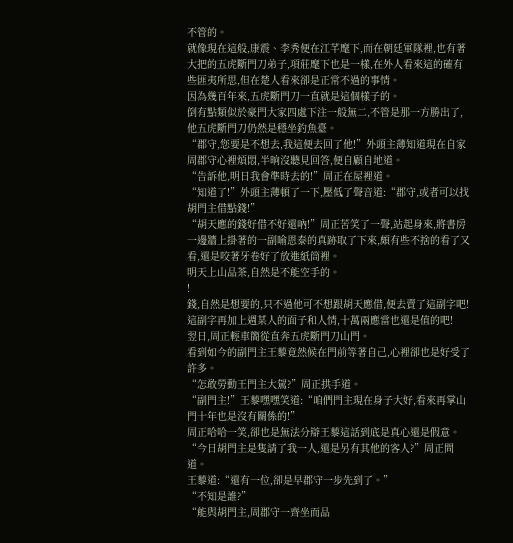不管的。
就像現在這般,康震、李秀便在江芊麾下,而在朝廷軍隊裡,也有著大把的五虎斷門刀弟子,項莊麾下也是一樣,在外人看來這的確有些匪夷所思,但在楚人看來卻是正常不過的事情。
因為幾百年來,五虎斷門刀一直就是這個樣子的。
倒有點類似於豪門大家四處下注一般無二,不管是那一方勝出了,他五虎斷門刀仍然是穩坐釣魚臺。
“郡守,您要是不想去,我這便去回了他!”外頭主薄知道現在自家周郡守心裡煩悶,半晌沒聽見回答,便自顧自地道。
“告訴他,明日我會準時去的!”周正在屋裡道。
“知道了!”外頭主薄頓了一下,壓低了聲音道:“郡守,或者可以找胡門主借點錢!”
“胡天應的錢好借不好還吶!”周正苦笑了一聲,站起身來,將書房一邊牆上掛著的一副喻恩泰的真跡取了下來,頗有些不捨的看了又看,還是咬著牙卷好了放進紙筒裡。
明天上山品茶,自然是不能空手的。
!
錢,自然是想要的,只不過他可不想跟胡天應借,便去賣了這副字吧!
這副字再加上週某人的面子和人情,十萬兩應當也還是值的吧!
翌日,周正輕車簡從直奔五虎斷門刀山門。
看到如今的副門主王藜竟然候在門前等著自己,心裡卻也是好受了許多。
“怎敢勞動王門主大駕?”周正拱手道。
“副門主!”王藜嘿嘿笑道:“咱們門主現在身子大好,看來再掌山門十年也是沒有關係的!”
周正哈哈一笑,卻也是無法分辯王藜這話到底是真心還是假意。
“今日胡門主是隻請了我一人,還是另有其他的客人?”周正問道。
王藜道:“還有一位,卻是早郡守一步先到了。”
“不知是誰?”
“能與胡門主,周郡守一齊坐而品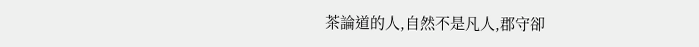茶論道的人,自然不是凡人,郡守卻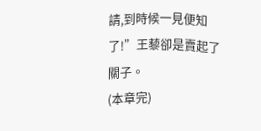請,到時候一見便知了!”王藜卻是賣起了關子。
(本章完)